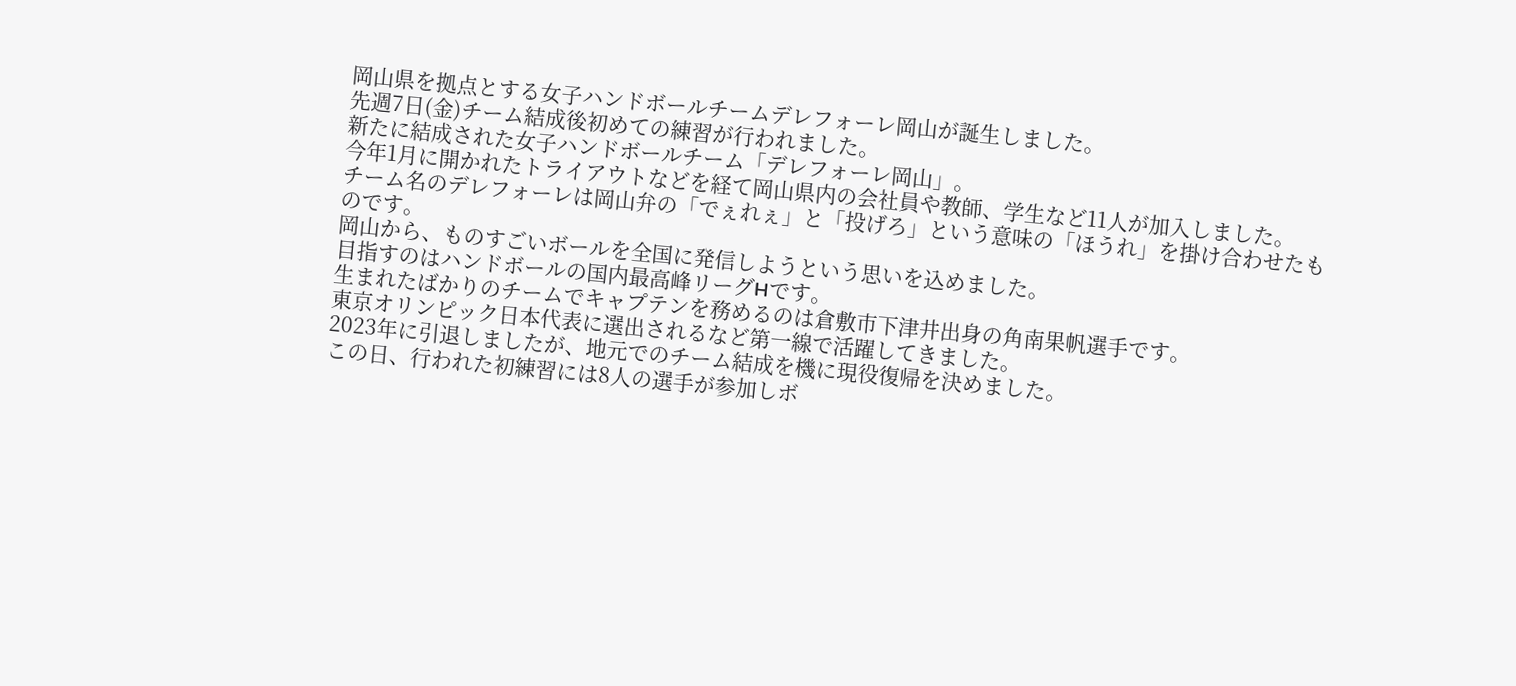岡山県を拠点とする女子ハンドボールチームデレフォーレ岡山が誕生しました。
先週7日(金)チーム結成後初めての練習が行われました。
新たに結成された女子ハンドボールチーム「デレフォーレ岡山」。
今年1月に開かれたトライアウトなどを経て岡山県内の会社員や教師、学生など11人が加入しました。
チーム名のデレフォーレは岡山弁の「でぇれぇ」と「投げろ」という意味の「ほうれ」を掛け合わせたものです。
岡山から、ものすごいボールを全国に発信しようという思いを込めました。
目指すのはハンドボールの国内最高峰リーグHです。
生まれたばかりのチームでキャプテンを務めるのは倉敷市下津井出身の角南果帆選手です。
東京オリンピック日本代表に選出されるなど第一線で活躍してきました。
2023年に引退しましたが、地元でのチーム結成を機に現役復帰を決めました。
この日、行われた初練習には8人の選手が参加しボ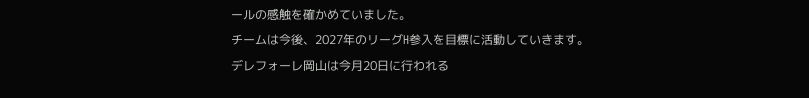ールの感触を確かめていました。
チームは今後、2027年のリーグH参入を目標に活動していきます。
デレフォーレ岡山は今月20日に行われる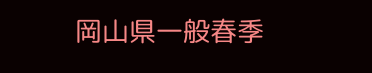岡山県一般春季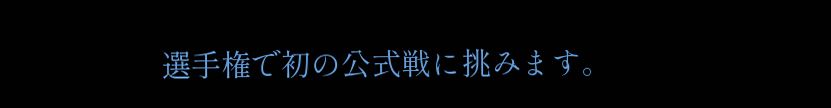選手権で初の公式戦に挑みます。